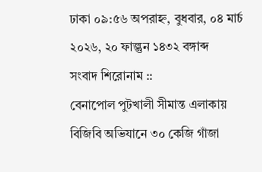ঢাকা ০৯:৫৬ অপরাহ্ন, বুধবার, ০৪ মার্চ ২০২৬, ২০ ফাল্গুন ১৪৩২ বঙ্গাব্দ
সংবাদ শিরোনাম ::
বেনাপোল পুটখালী সীমান্ত এলাকায় বিজিবি অভিযানে ৩০ কেজি গাঁজা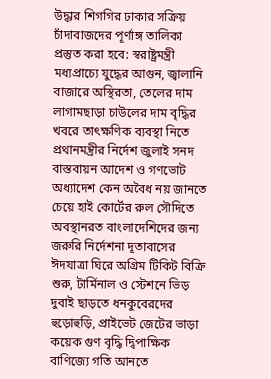উদ্ধার শিগগির ঢাকার সক্রিয় চাঁদাবাজদের পূর্ণাঙ্গ তালিকা প্রস্তুত করা হবে: স্বরাষ্ট্রমন্ত্রী মধ্যপ্রাচ্যে যুদ্ধের আগুন, জ্বালানি বাজারে অস্থিরতা, তেলের দাম লাগামছাড়া চাউলের দাম বৃদ্ধির খবরে তাৎক্ষণিক ব্যবস্থা নিতে প্রথানমন্ত্রীর নির্দেশ জুলাই সনদ বাস্তবায়ন আদেশ ও গণভোট অধ্যাদেশ কেন অবৈধ নয় জানতে চেয়ে হাই কোর্টের রুল সৌদিতে অবস্থানরত বাংলাদেশিদের জন্য জরুরি নির্দেশনা দূতাবাসের ঈদযাত্রা ঘিরে অগ্রিম টিকিট বিক্রি শুরু, টার্মিনাল ও স্টেশনে ভিড় দুবাই ছাড়তে ধনকুবেরদের হুড়োহুড়ি, প্রাইভেট জেটের ভাড়া কয়েক গুণ বৃদ্ধি দ্বিপাক্ষিক বাণিজ্যে গতি আনতে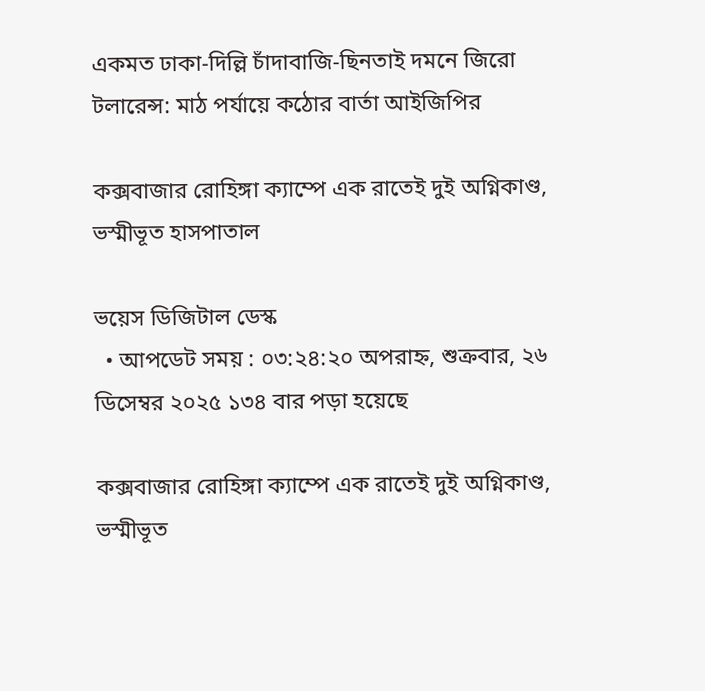একমত ঢাকা-দিল্লি চাঁদাবাজি-ছিনতাই দমনে জিরো টলারেন্স: মাঠ পর্যায়ে কঠোর বার্তা আইজিপির

কক্সবাজার রোহিঙ্গা ক্যাম্পে এক রাতেই দুই অগ্নিকাণ্ড, ভস্মীভূত হাসপাতাল

ভয়েস ডিজিটাল ডেস্ক
  • আপডেট সময় : ০৩:২৪:২০ অপরাহ্ন, শুক্রবার, ২৬ ডিসেম্বর ২০২৫ ১৩৪ বার পড়া হয়েছে

কক্সবাজার রোহিঙ্গা ক্যাম্পে এক রাতেই দুই অগ্নিকাণ্ড, ভস্মীভূত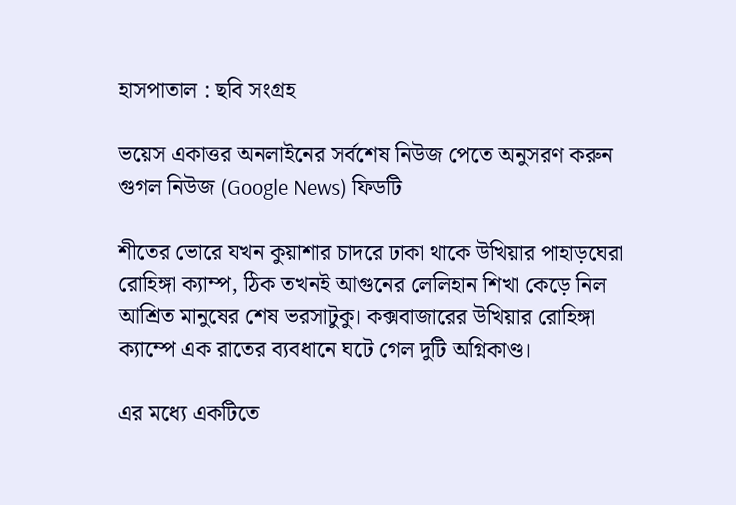হাসপাতাল : ছবি সংগ্রহ

ভয়েস একাত্তর অনলাইনের সর্বশেষ নিউজ পেতে অনুসরণ করুন গুগল নিউজ (Google News) ফিডটি

শীতের ভোরে যখন কুয়াশার চাদরে ঢাকা থাকে উখিয়ার পাহাড়ঘেরা রোহিঙ্গা ক্যাম্প, ঠিক তখনই আগুনের লেলিহান শিখা কেড়ে নিল আশ্রিত মানুষের শেষ ভরসাটুকু। কক্সবাজারের উখিয়ার রোহিঙ্গা ক্যাম্পে এক রাতের ব্যবধানে ঘটে গেল দুটি অগ্নিকাণ্ড।

এর মধ্যে একটিতে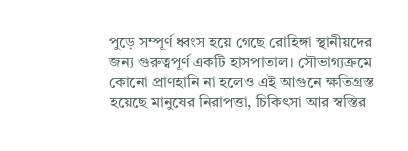পুড়ে সম্পূর্ণ ধ্বংস হয়ে গেছে রোহিঙ্গা স্থানীয়দের জন্য গুরুত্বপূর্ণ একটি হাসপাতাল। সৌভাগ্যক্রমে কোনো প্রাণহানি না হলেও এই আগুনে ক্ষতিগ্রস্ত হয়েছে মানুষের নিরাপত্তা, চিকিৎসা আর স্বস্তির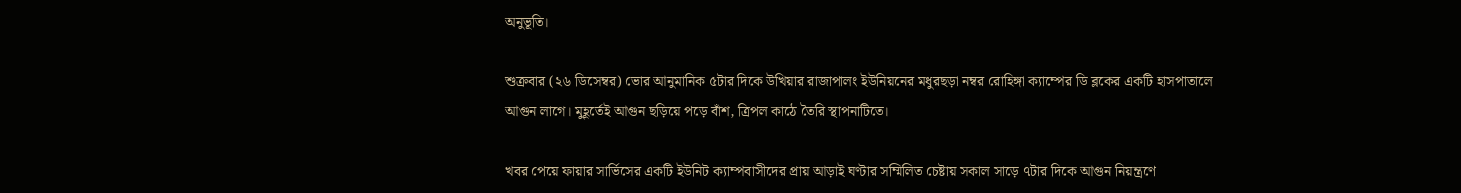অনুভূতি।

শুক্রবার (২৬ ডিসেম্বর) ভোর আনুমানিক ৫টার দিকে উখিয়ার রাজাপালং ইউনিয়নের মধুরছড়া নম্বর রোহিঙ্গা ক্যাম্পের ডি ব্লকের একটি হাসপাতালে আগুন লাগে। মুহূর্তেই আগুন ছড়িয়ে পড়ে বাঁশ, ত্রিপল কাঠে তৈরি স্থাপনাটিতে।

খবর পেয়ে ফায়ার সার্ভিসের একটি ইউনিট ক্যাম্পবাসীদের প্রায় আড়াই ঘণ্টার সম্মিলিত চেষ্টায় সকাল সাড়ে ৭টার দিকে আগুন নিয়ন্ত্রণে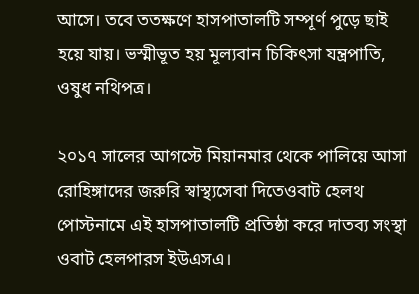আসে। তবে ততক্ষণে হাসপাতালটি সম্পূর্ণ পুড়ে ছাই হয়ে যায়। ভস্মীভূত হয় মূল্যবান চিকিৎসা যন্ত্রপাতি, ওষুধ নথিপত্র।

২০১৭ সালের আগস্টে মিয়ানমার থেকে পালিয়ে আসা রোহিঙ্গাদের জরুরি স্বাস্থ্যসেবা দিতেওবাট হেলথ পোস্টনামে এই হাসপাতালটি প্রতিষ্ঠা করে দাতব্য সংস্থা ওবাট হেলপারস ইউএসএ।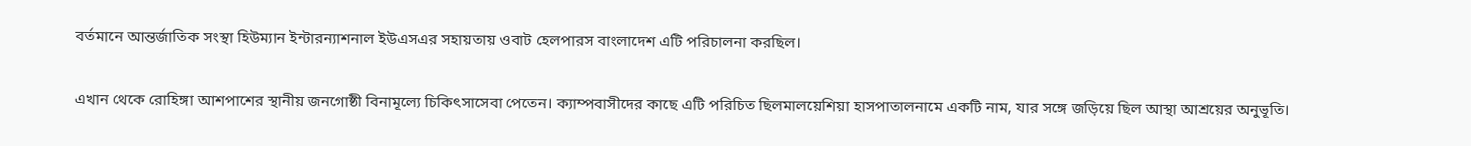বর্তমানে আন্তর্জাতিক সংস্থা হিউম্যান ইন্টারন্যাশনাল ইউএসএর সহায়তায় ওবাট হেলপারস বাংলাদেশ এটি পরিচালনা করছিল।

এখান থেকে রোহিঙ্গা আশপাশের স্থানীয় জনগোষ্ঠী বিনামূল্যে চিকিৎসাসেবা পেতেন। ক্যাম্পবাসীদের কাছে এটি পরিচিত ছিলমালয়েশিয়া হাসপাতালনামে একটি নাম, যার সঙ্গে জড়িয়ে ছিল আস্থা আশ্রয়ের অনুভূতি।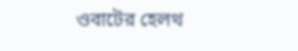ওবাটের হেলথ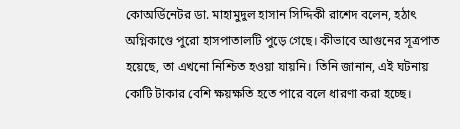কোঅর্ডিনেটর ডা. মাহামুদুল হাসান সিদ্দিকী রাশেদ বলেন, হঠাৎ অগ্নিকাণ্ডে পুরো হাসপাতালটি পুড়ে গেছে। কীভাবে আগুনের সূত্রপাত হয়েছে, তা এখনো নিশ্চিত হওয়া যায়নি। তিনি জানান, এই ঘটনায় কোটি টাকার বেশি ক্ষয়ক্ষতি হতে পারে বলে ধারণা করা হচ্ছে।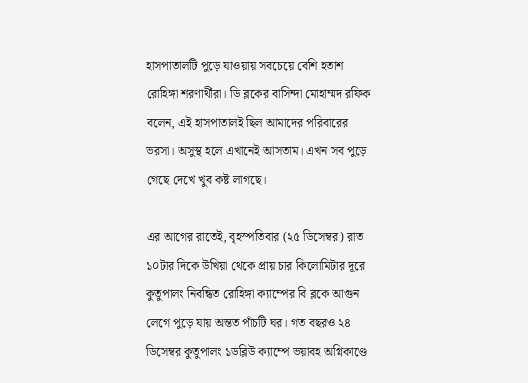হাসপাতালটি পুড়ে যাওয়ায় সবচেয়ে বেশি হতাশ রোহিঙ্গা শরণার্থীরা। ডি ব্লকের বাসিন্দা মোহাম্মদ রফিক বলেন, এই হাসপাতালই ছিল আমাদের পরিবারের ভরসা। অসুস্থ হলে এখানেই আসতাম। এখন সব পুড়ে গেছে দেখে খুব কষ্ট লাগছে।

এর আগের রাতেই, বৃহস্পতিবার (২৫ ডিসেম্বর) রাত ১০টার দিকে উখিয়া থেকে প্রায় চার কিলোমিটার দূরে কুতুপালং নিবন্ধিত রোহিঙ্গা ক্যাম্পের বি ব্লকে আগুন লেগে পুড়ে যায় অন্তত পাঁচটি ঘর। গত বছরও ২৪ ডিসেম্বর কুতুপালং ১ডব্লিউ ক্যাম্পে ভয়াবহ অগ্নিকাণ্ডে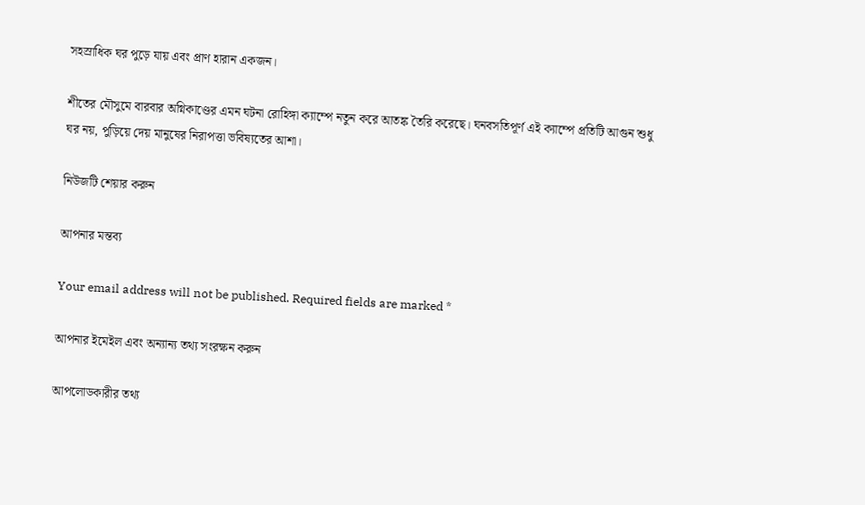সহস্রাধিক ঘর পুড়ে যায় এবং প্রাণ হারান একজন।

শীতের মৌসুমে বারবার অগ্নিকাণ্ডের এমন ঘটনা রোহিঙ্গা ক্যাম্পে নতুন করে আতঙ্ক তৈরি করেছে। ঘনবসতিপূর্ণ এই ক্যাম্পে প্রতিটি আগুন শুধু ঘর নয়, পুড়িয়ে দেয় মানুষের নিরাপত্তা ভবিষ্যতের আশা।

নিউজটি শেয়ার করুন

আপনার মন্তব্য

Your email address will not be published. Required fields are marked *

আপনার ইমেইল এবং অন্যান্য তথ্য সংরক্ষন করুন

আপলোডকারীর তথ্য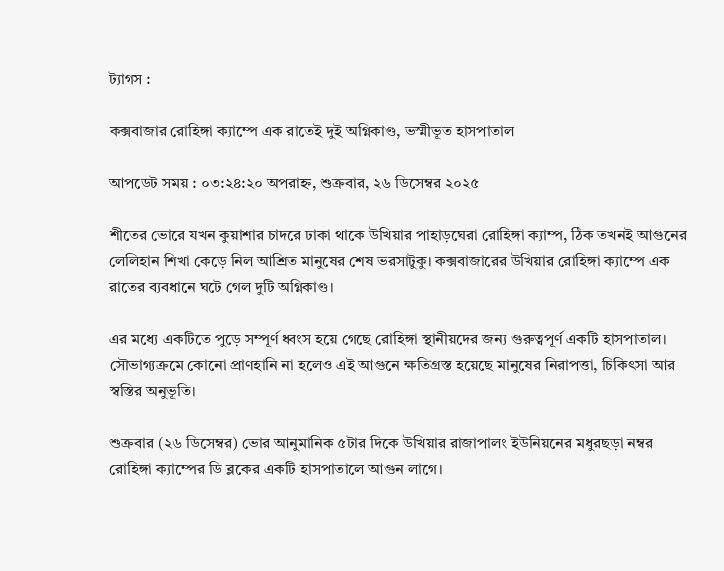ট্যাগস :

কক্সবাজার রোহিঙ্গা ক্যাম্পে এক রাতেই দুই অগ্নিকাণ্ড, ভস্মীভূত হাসপাতাল

আপডেট সময় : ০৩:২৪:২০ অপরাহ্ন, শুক্রবার, ২৬ ডিসেম্বর ২০২৫

শীতের ভোরে যখন কুয়াশার চাদরে ঢাকা থাকে উখিয়ার পাহাড়ঘেরা রোহিঙ্গা ক্যাম্প, ঠিক তখনই আগুনের লেলিহান শিখা কেড়ে নিল আশ্রিত মানুষের শেষ ভরসাটুকু। কক্সবাজারের উখিয়ার রোহিঙ্গা ক্যাম্পে এক রাতের ব্যবধানে ঘটে গেল দুটি অগ্নিকাণ্ড।

এর মধ্যে একটিতে পুড়ে সম্পূর্ণ ধ্বংস হয়ে গেছে রোহিঙ্গা স্থানীয়দের জন্য গুরুত্বপূর্ণ একটি হাসপাতাল। সৌভাগ্যক্রমে কোনো প্রাণহানি না হলেও এই আগুনে ক্ষতিগ্রস্ত হয়েছে মানুষের নিরাপত্তা, চিকিৎসা আর স্বস্তির অনুভূতি।

শুক্রবার (২৬ ডিসেম্বর) ভোর আনুমানিক ৫টার দিকে উখিয়ার রাজাপালং ইউনিয়নের মধুরছড়া নম্বর রোহিঙ্গা ক্যাম্পের ডি ব্লকের একটি হাসপাতালে আগুন লাগে।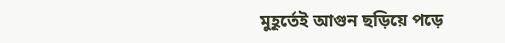মুহূর্তেই আগুন ছড়িয়ে পড়ে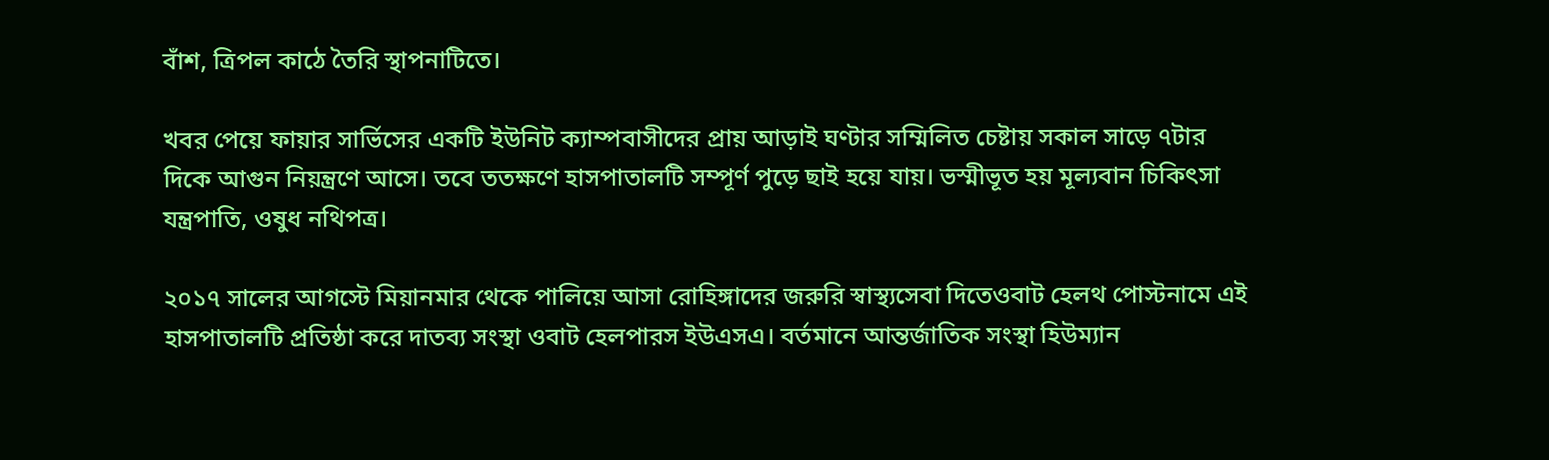বাঁশ, ত্রিপল কাঠে তৈরি স্থাপনাটিতে।

খবর পেয়ে ফায়ার সার্ভিসের একটি ইউনিট ক্যাম্পবাসীদের প্রায় আড়াই ঘণ্টার সম্মিলিত চেষ্টায় সকাল সাড়ে ৭টার দিকে আগুন নিয়ন্ত্রণে আসে। তবে ততক্ষণে হাসপাতালটি সম্পূর্ণ পুড়ে ছাই হয়ে যায়। ভস্মীভূত হয় মূল্যবান চিকিৎসা যন্ত্রপাতি, ওষুধ নথিপত্র।

২০১৭ সালের আগস্টে মিয়ানমার থেকে পালিয়ে আসা রোহিঙ্গাদের জরুরি স্বাস্থ্যসেবা দিতেওবাট হেলথ পোস্টনামে এই হাসপাতালটি প্রতিষ্ঠা করে দাতব্য সংস্থা ওবাট হেলপারস ইউএসএ। বর্তমানে আন্তর্জাতিক সংস্থা হিউম্যান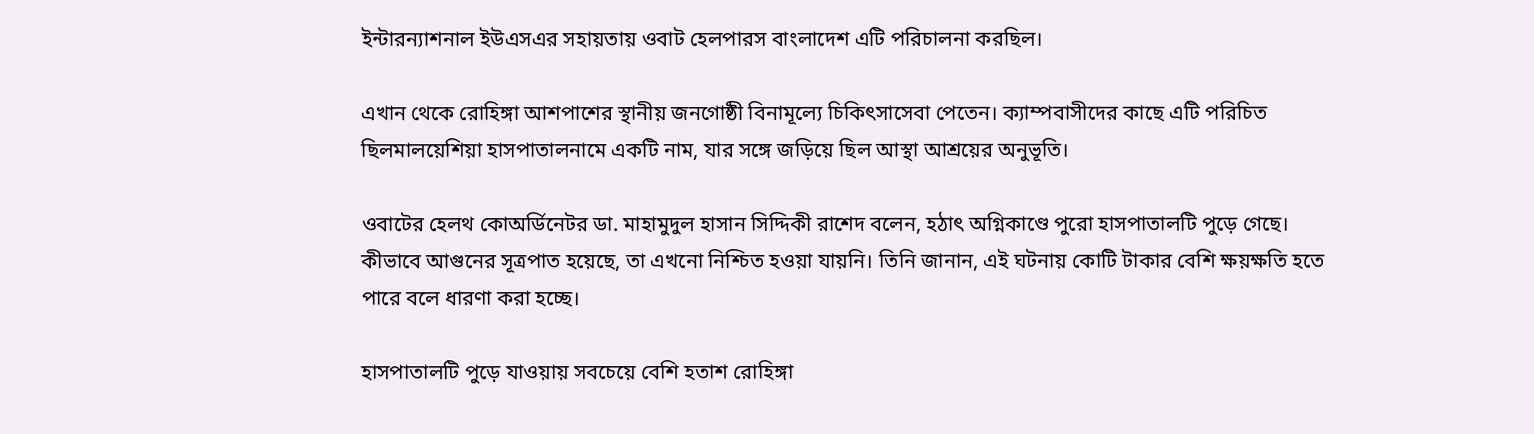ইন্টারন্যাশনাল ইউএসএর সহায়তায় ওবাট হেলপারস বাংলাদেশ এটি পরিচালনা করছিল।

এখান থেকে রোহিঙ্গা আশপাশের স্থানীয় জনগোষ্ঠী বিনামূল্যে চিকিৎসাসেবা পেতেন। ক্যাম্পবাসীদের কাছে এটি পরিচিত ছিলমালয়েশিয়া হাসপাতালনামে একটি নাম, যার সঙ্গে জড়িয়ে ছিল আস্থা আশ্রয়ের অনুভূতি।

ওবাটের হেলথ কোঅর্ডিনেটর ডা. মাহামুদুল হাসান সিদ্দিকী রাশেদ বলেন, হঠাৎ অগ্নিকাণ্ডে পুরো হাসপাতালটি পুড়ে গেছে। কীভাবে আগুনের সূত্রপাত হয়েছে, তা এখনো নিশ্চিত হওয়া যায়নি। তিনি জানান, এই ঘটনায় কোটি টাকার বেশি ক্ষয়ক্ষতি হতে পারে বলে ধারণা করা হচ্ছে।

হাসপাতালটি পুড়ে যাওয়ায় সবচেয়ে বেশি হতাশ রোহিঙ্গা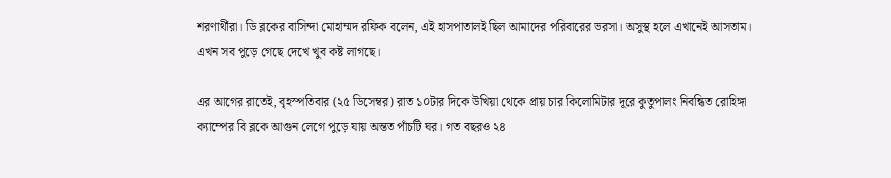শরণার্থীরা। ডি ব্লকের বাসিন্দা মোহাম্মদ রফিক বলেন, এই হাসপাতালই ছিল আমাদের পরিবারের ভরসা। অসুস্থ হলে এখানেই আসতাম। এখন সব পুড়ে গেছে দেখে খুব কষ্ট লাগছে।

এর আগের রাতেই, বৃহস্পতিবার (২৫ ডিসেম্বর) রাত ১০টার দিকে উখিয়া থেকে প্রায় চার কিলোমিটার দূরে কুতুপালং নিবন্ধিত রোহিঙ্গা ক্যাম্পের বি ব্লকে আগুন লেগে পুড়ে যায় অন্তত পাঁচটি ঘর। গত বছরও ২৪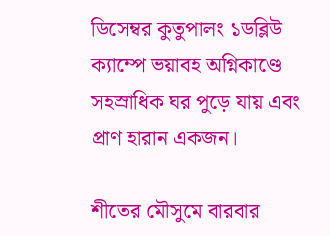ডিসেম্বর কুতুপালং ১ডব্লিউ ক্যাম্পে ভয়াবহ অগ্নিকাণ্ডে সহস্রাধিক ঘর পুড়ে যায় এবং প্রাণ হারান একজন।

শীতের মৌসুমে বারবার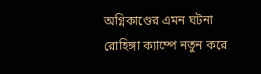অগ্নিকাণ্ডের এমন ঘটনা রোহিঙ্গা ক্যাম্পে নতুন করে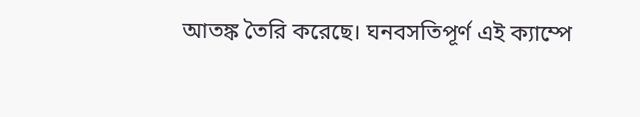আতঙ্ক তৈরি করেছে। ঘনবসতিপূর্ণ এই ক্যাম্পে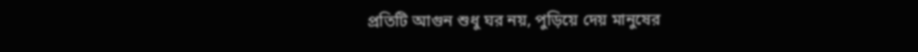প্রতিটি আগুন শুধু ঘর নয়, পুড়িয়ে দেয় মানুষের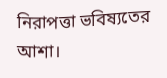নিরাপত্তা ভবিষ্যতের আশা।